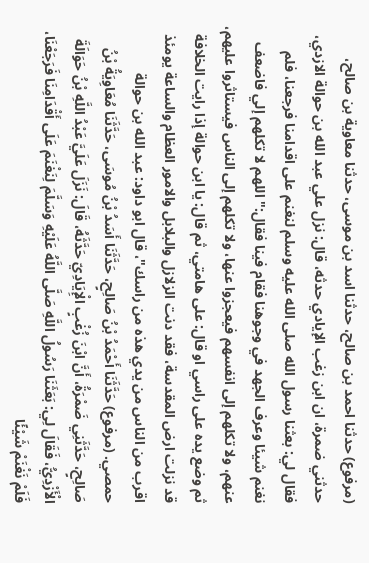(مرفوع) حدثنا احمد بن صالح، حدثنا اسد بن موسى، حدثنا معاوية بن صالح، حدثني ضمرة، ان ابن زغب الإيادي حدثه، قال: نزل علي عبد الله بن حوالة الازدي، فقال لي: بعثنا رسول الله صلى الله عليه وسلم لنغنم على اقدامنا فرجعنا، فلم نغنم شيئا وعرف الجهد في وجوهنا فقام فينا فقال:" اللهم لا تكلهم إلي فاضعف عنهم، ولا تكلهم إلى انفسهم فيعجزوا عنها، ولا تكلهم إلى الناس فيستاثروا عليهم، ثم وضع يده على راسي او قال: على هامتي، ثم قال: يا ابن حوالة إذا رايت الخلافة قد نزلت ارض المقدسة، فقد دنت الزلازل والبلابل والامور العظام والساعة يومئذ اقرب من الناس من يدي هذه من راسك"، قال ابو داود: عبد الله بن حوالة حمصي. (مرفوع) حَدَّثَنَا أَحْمَدُ بْنُ صَالِحٍ، حَدَّثَنَا أَسَدُ بْنُ مُوسَى، حَدَّثَنَا مُعَاوِيَةُ بْنُ صَالِحٍ، حَدَّثَنِي ضَمْرَةُ، أَنَّ ابْنَ زُغْبٍ الْإِيَادِيّ حَدَّثَهُ، قَالَ: نَزَلَ عَلَيَّ عَبْدُ اللَّهِ بْنُ حَوَالَةَ الْأَزْدِيُّ، فَقَالَ لِي: بَعَثَنَا رَسُولُ اللَّهِ صَلَّى اللَّهُ عَلَيْهِ وَسَلَّمَ لِنَغْنَمَ عَلَى أَقْدَامِنَا فَرَجَعْنَا، فَلَمْ نَغْنَمْ شَيْئًا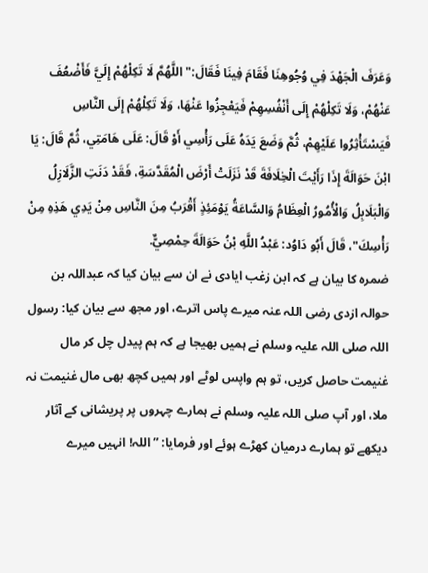وَعَرَفَ الْجَهْدَ فِي وُجُوهِنَا فَقَامَ فِينَا فَقَالَ:" اللَّهُمَّ لَا تَكِلْهُمْ إِلَيَّ فَأَضْعُفَ عَنْهُمْ، وَلَا تَكِلْهُمْ إِلَى أَنْفُسِهِمْ فَيَعْجِزُوا عَنْهَا، وَلَا تَكِلْهُمْ إِلَى النَّاسِ فَيَسْتَأْثِرُوا عَلَيْهِمْ، ثُمَّ وَضَعَ يَدَهُ عَلَى رَأْسِي أَوْ قَالَ: عَلَى هَامَتِي، ثُمَّ قَالَ: يَا ابْنَ حَوَالَةَ إِذَا رَأَيْتَ الْخِلَافَةَ قَدْ نَزَلَتْ أَرْضَ الْمُقَدَّسَةِ، فَقَدْ دَنَتِ الزَّلَازِلُ وَالْبَلَابِلُ وَالْأُمُورُ الْعِظَامُ وَالسَّاعَةُ يَوْمَئِذٍ أَقْرَبُ مِنَ النَّاسِ مِنْ يَدِي هَذِهِ مِنْ رَأْسِكَ"، قَالَ أَبُو دَاوُد: عَبْدُ اللَّهِ بْنُ حَوَالَةَ حِمْصِيٌّ.
ضمرہ کا بیان ہے کہ ابن زغب ایادی نے ان سے بیان کیا کہ عبداللہ بن حوالہ ازدی رضی اللہ عنہ میرے پاس اترے، اور مجھ سے بیان کیا: رسول اللہ صلی اللہ علیہ وسلم نے ہمیں بھیجا ہے کہ ہم پیدل چل کر مال غنیمت حاصل کریں، تو ہم واپس لوٹے اور ہمیں کچھ بھی مال غنیمت نہ ملا، اور آپ صلی اللہ علیہ وسلم نے ہمارے چہروں پر پریشانی کے آثار دیکھے تو ہمارے درمیان کھڑے ہوئے اور فرمایا: ”اللہ! انہیں میرے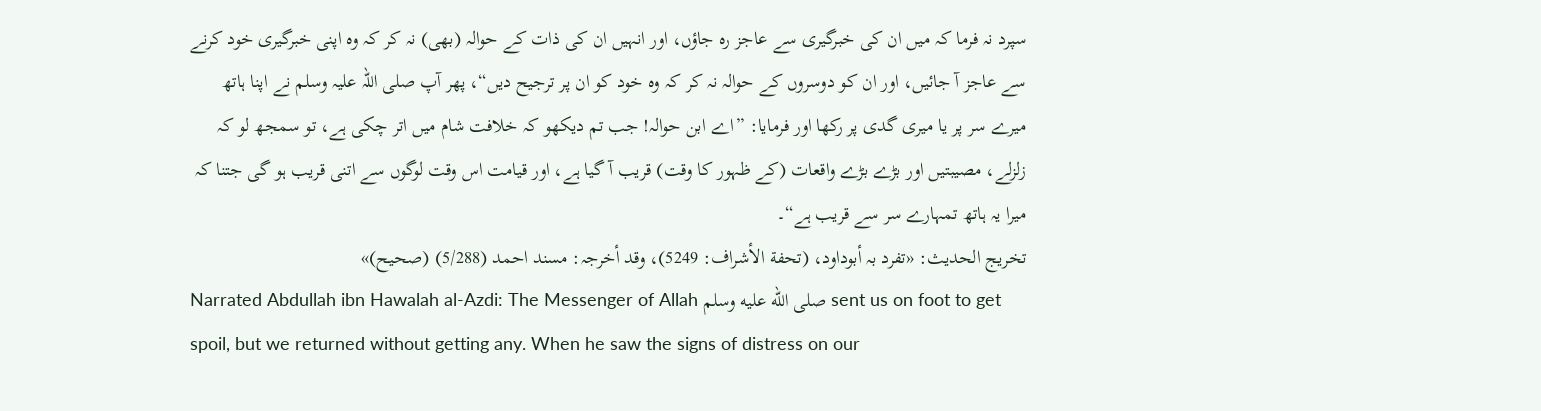سپرد نہ فرما کہ میں ان کی خبرگیری سے عاجز رہ جاؤں، اور انہیں ان کی ذات کے حوالہ (بھی) نہ کر کہ وہ اپنی خبرگیری خود کرنے سے عاجز آ جائیں، اور ان کو دوسروں کے حوالہ نہ کر کہ وہ خود کو ان پر ترجیح دیں“، پھر آپ صلی اللہ علیہ وسلم نے اپنا ہاتھ میرے سر پر یا میری گدی پر رکھا اور فرمایا: ”اے ابن حوالہ! جب تم دیکھو کہ خلافت شام میں اتر چکی ہے، تو سمجھ لو کہ زلزلے، مصیبتیں اور بڑے بڑے واقعات (کے ظہور کا وقت) قریب آ گیا ہے، اور قیامت اس وقت لوگوں سے اتنی قریب ہو گی جتنا کہ میرا یہ ہاتھ تمہارے سر سے قریب ہے“۔
تخریج الحدیث: «تفرد بہ أبوداود، (تحفة الأشراف: 5249)، وقد أخرجہ: مسند احمد (5/288) (صحیح)»
Narrated Abdullah ibn Hawalah al-Azdi: The Messenger of Allah صلى الله عليه وسلم sent us on foot to get spoil, but we returned without getting any. When he saw the signs of distress on our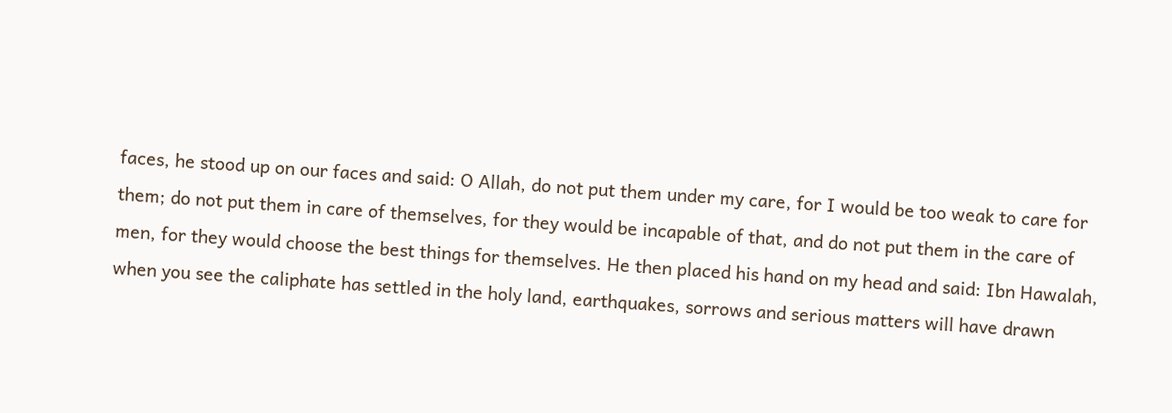faces, he stood up on our faces and said: O Allah, do not put them under my care, for I would be too weak to care for them; do not put them in care of themselves, for they would be incapable of that, and do not put them in the care of men, for they would choose the best things for themselves. He then placed his hand on my head and said: Ibn Hawalah, when you see the caliphate has settled in the holy land, earthquakes, sorrows and serious matters will have drawn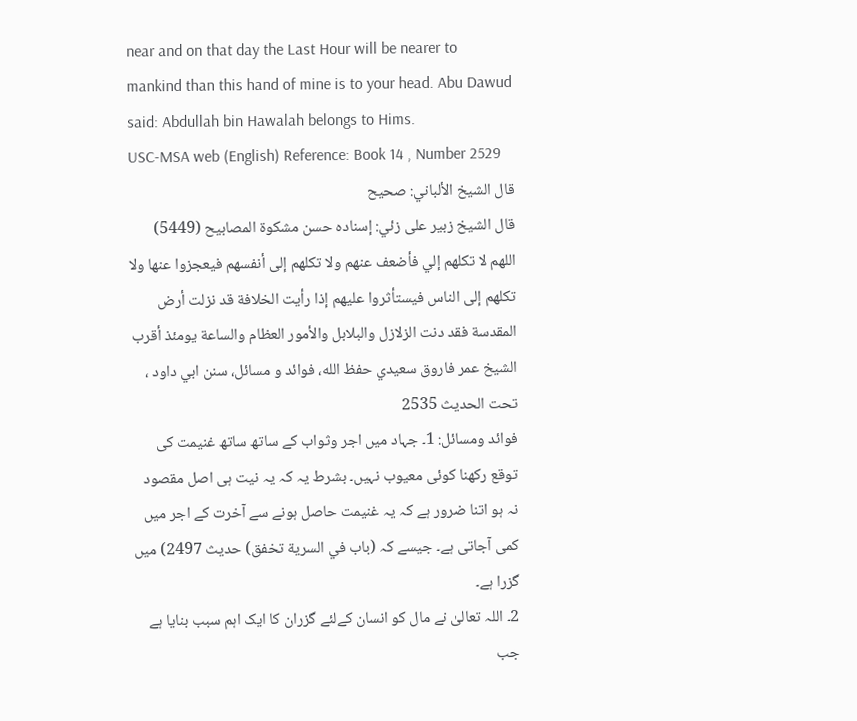near and on that day the Last Hour will be nearer to mankind than this hand of mine is to your head. Abu Dawud said: Abdullah bin Hawalah belongs to Hims.
USC-MSA web (English) Reference: Book 14 , Number 2529
قال الشيخ الألباني: صحيح
قال الشيخ زبير على زئي: إسناده حسن مشكوة المصابيح (5449)
اللهم لا تكلهم إلي فأضعف عنهم ولا تكلهم إلى أنفسهم فيعجزوا عنها ولا تكلهم إلى الناس فيستأثروا عليهم إذا رأيت الخلافة قد نزلت أرض المقدسة فقد دنت الزلازل والبلابل والأمور العظام والساعة يومئذ أقرب
الشيخ عمر فاروق سعيدي حفظ الله، فوائد و مسائل، سنن ابي داود ، تحت الحديث 2535
فوائد ومسائل: 1۔ جہاد میں اجر وثواب کے ساتھ ساتھ غنیمت کی توقع رکھنا کوئی معیوب نہیں۔ بشرط یہ کہ یہ نیت ہی اصل مقصود نہ ہو اتنا ضرور ہے کہ یہ غنیمت حاصل ہونے سے آخرت کے اجر میں کمی آجاتی ہے۔ جیسے کہ (باب في السریة تخفق) حدیث 2497) میں گزرا ہے۔
2۔ اللہ تعالیٰ نے مال کو انسان کےلئے گزران کا ایک اہم سبب بنایا ہے جب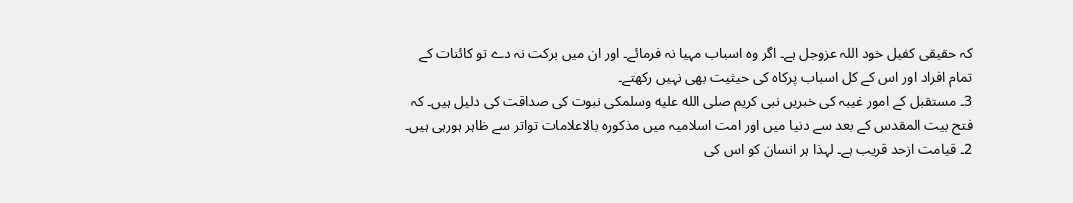کہ حقیقی کفیل خود اللہ عزوجل ہے۔ اگر وہ اسباب مہیا نہ فرمائے۔ اور ان میں برکت نہ دے تو کائنات کے تمام افراد اور اس کے کل اسباب پرکاہ کی حیثیت بھی نہیں رکھتے۔
3۔ مستقبل کے امور غیبہ کی خبریں نبی کریم صلى الله عليه وسلمکی نبوت کی صداقت کی دلیل ہیں۔ کہ فتح بیت المقدس کے بعد سے دنیا میں اور امت اسلامیہ میں مذکورہ بالاعلامات تواتر سے ظاہر ہورہی ہیں۔
2۔ قیامت ازحد قریب ہے۔ لہذا ہر انسان کو اس کی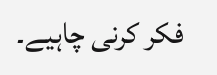فکر کرنی چاہیے۔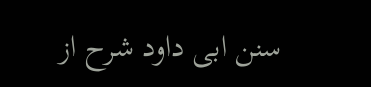سنن ابی داود شرح از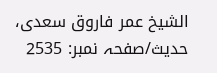الشیخ عمر فاروق سعدی، حدیث/صفحہ نمبر: 2535